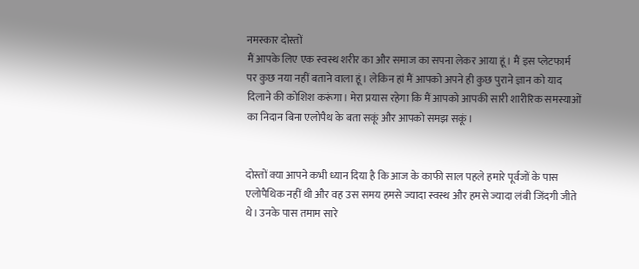नमस्कार दोस्तों
मैं आपके लिए एक स्वस्थ शरीर का और समाज का सपना लेकर आया हूं। मैं इस प्लेटफार्म पर कुछ नया नहीं बताने वाला हूं। लेकिन हां मैं आपको अपने ही कुछ पुराने ज्ञान को याद दिलाने की कोशिश करूंगा। मेरा प्रयास रहेगा कि मैं आपको आपकी सारी शारीरिक समस्याओं का निदान बिना एलोपैथ के बता सकूं और आपको समझ सकूं।


दोस्तों क्या आपने कभी ध्यान दिया है कि आज के काफी साल पहले हमारे पूर्वजों के पास एलोपैथिक नहीं थी और वह उस समय हमसे ज्यादा स्वस्थ और हमसे ज्यादा लंबी जिंदगी जीते थे। उनके पास तमाम सारे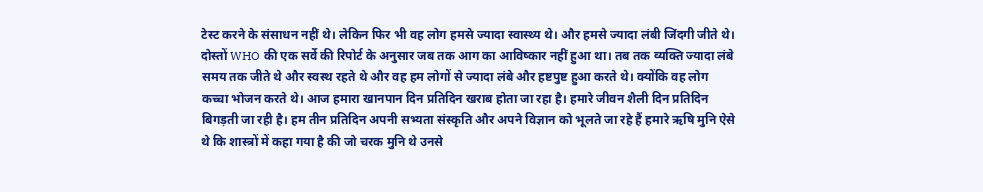टेस्ट करने के संसाधन नहीं थे। लेकिन फिर भी वह लोग हमसे ज्यादा स्वास्थ्य थे। और हमसे ज्यादा लंबी जिंदगी जीते थे।
दोस्तों WHO की एक सर्वे की रिपोर्ट के अनुसार जब तक आग का आविष्कार नहीं हुआ था। तब तक व्यक्ति ज्यादा लंबे समय तक जीते थे और स्वस्थ रहते थे और वह हम लोगों से ज्यादा लंबे और हष्टपुष्ट हुआ करते थे। क्योंकि वह लोग कच्चा भोजन करते थे। आज हमारा खानपान दिन प्रतिदिन खराब होता जा रहा है। हमारे जीवन शैली दिन प्रतिदिन बिगड़ती जा रही है। हम तीन प्रतिदिन अपनी सभ्यता संस्कृति और अपने विज्ञान को भूलते जा रहे हैं हमारे ऋषि मुनि ऐसे थे कि शास्त्रों में कहा गया है की जो चरक मुनि थे उनसे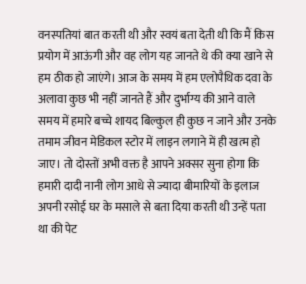वनस्पतियां बात करती थी और स्वयं बता देती थी कि मैं किस प्रयोग में आऊंगी और वह लोग यह जानते थे की क्या खाने से हम ठीक हो जाएंगे। आज के समय में हम एलोपैथिक दवा के अलावा कुछ भी नहीं जानते हैं और दुर्भाग्य की आने वाले समय में हमारे बच्चे शायद बिल्कुल ही कुछ न जाने और उनके तमाम जीवन मेडिकल स्टोर में लाइन लगाने में ही खत्म हो जाए। तो दोस्तों अभी वक्त है आपने अक्सर सुना होगा कि हमारी दादी नानी लोग आधे से ज्यादा बीमारियों के इलाज अपनी रसोई घर के मसाले से बता दिया करती थी उन्हें पता था की पेट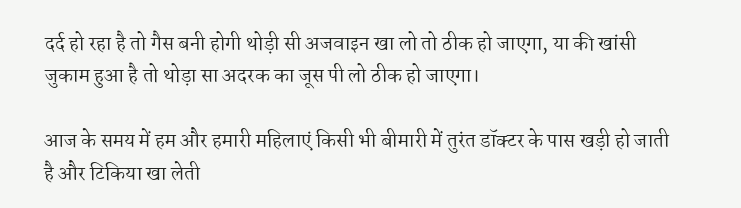दर्द हो रहा है तो गैस बनी होगी थोड़ी सी अजवाइन खा लो तो ठीक हो जाएगा, या की खांसी जुकाम हुआ है तो थोड़ा सा अदरक का जूस पी लो ठीक हो जाएगा।

आज के समय में हम और हमारी महिलाएं किसी भी बीमारी में तुरंत डॉक्टर के पास खड़ी हो जाती है और टिकिया खा लेती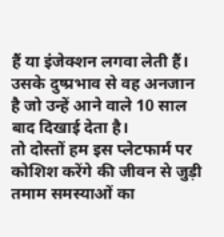हैं या इंजेक्शन लगवा लेती हैं। उसके दुष्प्रभाव से वह अनजान है जो उन्हें आने वाले 10 साल बाद दिखाई देता है।
तो दोस्तों हम इस प्लेटफार्म पर कोशिश करेंगे की जीवन से जुड़ी तमाम समस्याओं का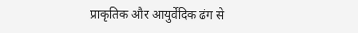प्राकृतिक और आयुर्वेदिक ढंग से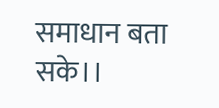समाधान बता सके।।